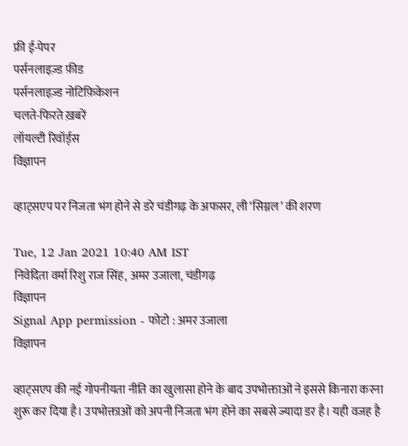फ्री ई-पेपर
पर्सनलाइज़्ड फ़ीड
पर्सनलाइज़्ड नोटिफ़िकेशन
चलते-फिरते ख़बरें
लॉयल्टी रिवॉर्ड्स
विज्ञापन

व्हाट्सएप पर निजता भंग होने से डरे चंडीगढ़ के अफसर, ली ‘सिग्नल’ की शरण

Tue, 12 Jan 2021 10:40 AM IST
निवेदिता वर्मा रिशु राज सिंह, अमर उजाला, चंडीगढ़
विज्ञापन
Signal App permission - फोटो : अमर उजाला
विज्ञापन

व्हाट्सएप की नई गोपनीयता नीति का खुलासा होने के बाद उपभोक्ताओं ने इससे किनारा करना शुरू कर दिया है। उपभोक्ताओं को अपनी निजता भंग होने का सबसे ज्यादा डर है। यही वजह है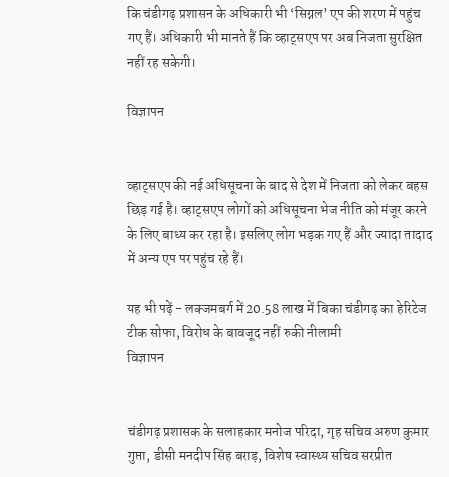कि चंडीगढ़ प्रशासन के अधिकारी भी ‘सिग्नल’ एप की शरण में पहुंच गए हैं। अधिकारी भी मानते हैं कि व्हाट्सएप पर अब निजता सुरक्षित नहीं रह सकेगी।

विज्ञापन


व्हाट्सएप की नई अधिसूचना के बाद से देश में निजता को लेकर बहस छिड़ गई है। व्हाट्सएप लोगों को अधिसूचना भेज नीति को मंजूर करने के लिए बाध्य कर रहा है। इसलिए लोग भड़क गए हैं और ज्यादा तादाद में अन्य एप पर पहुंच रहे हैं।

यह भी पढ़ें - लक्जमबर्ग में 20.58 लाख में बिका चंडीगढ़ का हेरिटेज टीक सोफा, विरोध के बावजूद नहीं रुकी नीलामी
विज्ञापन


चंडीगढ़ प्रशासक के सलाहकार मनोज परिदा, गृह सचिव अरुण कुमार गुप्ता, डीसी मनदीप सिंह बराड़, विशेष स्वास्थ्य सचिव सरप्रीत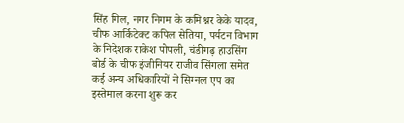सिंह गिल, नगर निगम के कमिश्नर केके यादव, चीफ आर्किटेक्ट कपिल सेतिया, पर्यटन विभाग के निदेशक राकेश पोपली, चंडीगढ़ हाउसिंग बोर्ड के चीफ इंजीनियर राजीव सिंगला समेत कई अन्य अधिकारियों ने सिग्नल एप का इस्तेमाल करना शुरू कर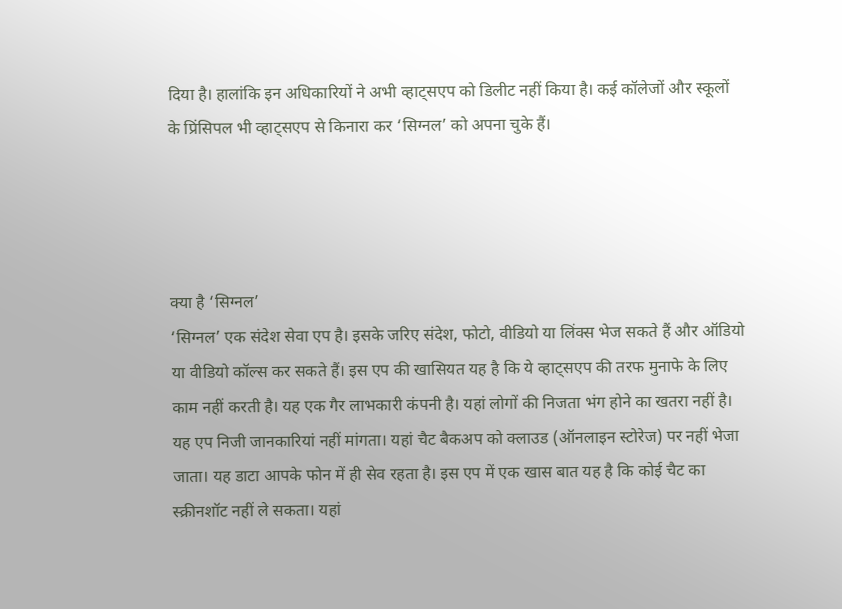दिया है। हालांकि इन अधिकारियों ने अभी व्हाट्सएप को डिलीट नहीं किया है। कई कॉलेजों और स्कूलों के प्रिंसिपल भी व्हाट्सएप से किनारा कर ‘सिग्नल’ को अपना चुके हैं।




क्या है ‘सिग्नल’
‘सिग्नल’ एक संदेश सेवा एप है। इसके जरिए संदेश, फोटो, वीडियो या लिंक्स भेज सकते हैं और ऑडियो या वीडियो कॉल्स कर सकते हैं। इस एप की खासियत यह है कि ये व्हाट्सएप की तरफ मुनाफे के लिए काम नहीं करती है। यह एक गैर लाभकारी कंपनी है। यहां लोगों की निजता भंग होने का खतरा नहीं है। यह एप निजी जानकारियां नहीं मांगता। यहां चैट बैकअप को क्लाउड (ऑनलाइन स्टोरेज) पर नहीं भेजा जाता। यह डाटा आपके फोन में ही सेव रहता है। इस एप में एक खास बात यह है कि कोई चैट का स्क्रीनशॉट नहीं ले सकता। यहां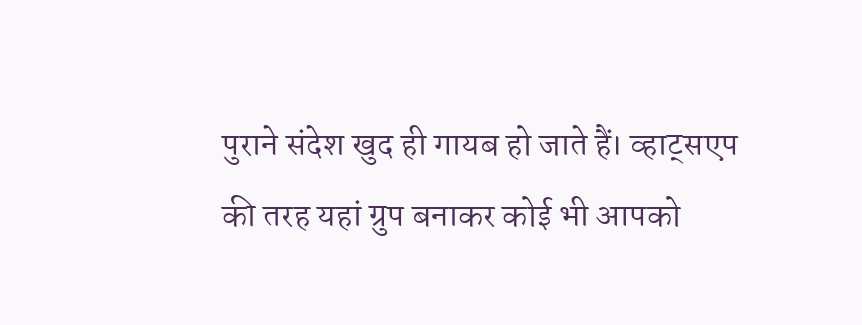पुराने संदेश खुद ही गायब हो जाते हैं। व्हाट्सएप की तरह यहां ग्रुप बनाकर कोई भी आपको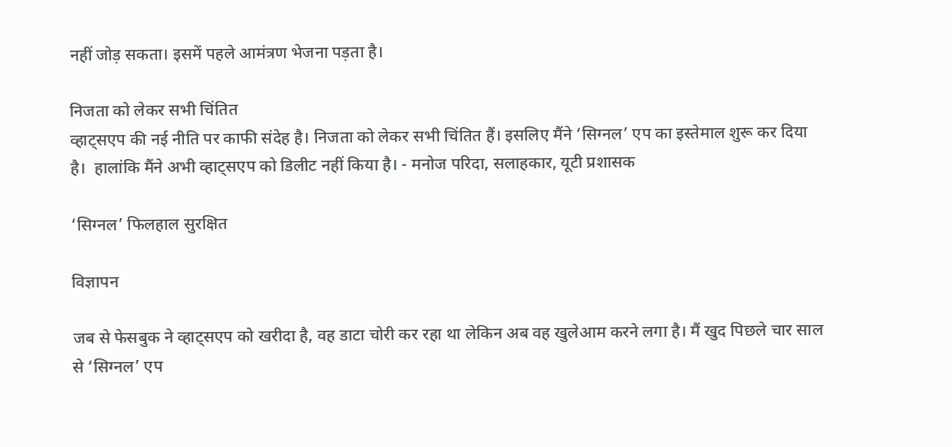नहीं जोड़ सकता। इसमें पहले आमंत्रण भेजना पड़ता है।

निजता को लेकर सभी चिंतित
व्हाट्सएप की नई नीति पर काफी संदेह है। निजता को लेकर सभी चिंतित हैं। इसलिए मैंने ‘सिग्नल’ एप का इस्तेमाल शुरू कर दिया है।  हालांकि मैंने अभी व्हाट्सएप को डिलीट नहीं किया है। - मनोज परिदा, सलाहकार, यूटी प्रशासक

‘सिग्नल’ फिलहाल सुरक्षित

विज्ञापन

जब से फेसबुक ने व्हाट्सएप को खरीदा है, वह डाटा चोरी कर रहा था लेकिन अब वह खुलेआम करने लगा है। मैं खुद पिछले चार साल से ‘सिग्नल’ एप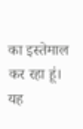का इस्तेमाल कर रहा हूं। यह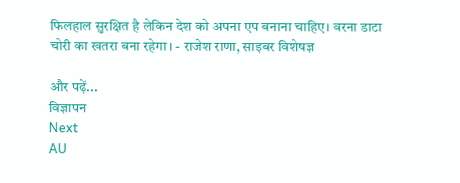फिलहाल सुरक्षित है लेकिन देश को अपना एप बनाना चाहिए। वरना डाटा चोरी का खतरा बना रहेगा। - राजेश राणा, साइबर विशेषज्ञ

और पढ़ें...
विज्ञापन
Next
AU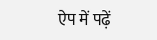ऐप में पढ़ें